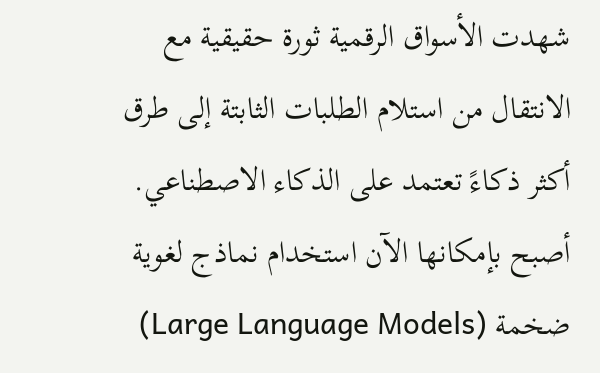شهدت الأسواق الرقمية ثورة حقيقية مع الانتقال من استلام الطلبات الثابتة إلى طرق أكثر ذكاءً تعتمد على الذكاء الاصطناعي. أصبح بإمكانها الآن استخدام نماذج لغوية ضخمة (Large Language Models)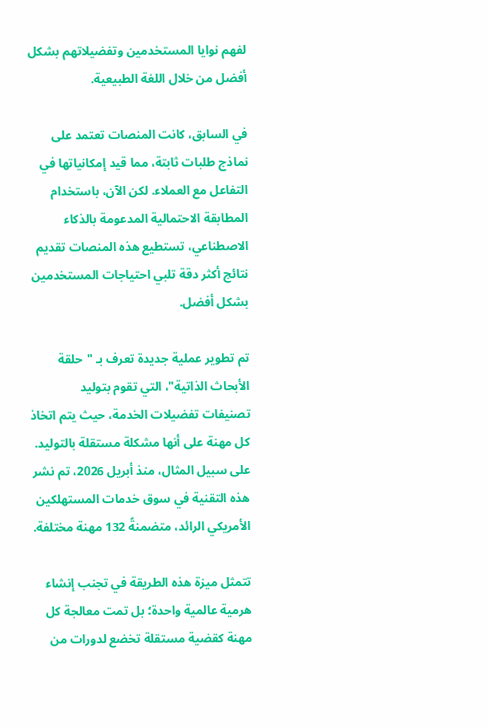لفهم نوايا المستخدمين وتفضيلاتهم بشكل أفضل من خلال اللغة الطبيعية.

في السابق، كانت المنصات تعتمد على نماذج طلبات ثابتة، مما قيد إمكانياتها في التفاعل مع العملاء. لكن الآن، باستخدام المطابقة الاحتمالية المدعومة بالذكاء الاصطناعي، تستطيع هذه المنصات تقديم نتائج أكثر دقة تلبي احتياجات المستخدمين بشكل أفضل.

تم تطوير عملية جديدة تعرف بـ "حلقة الأبحاث الذاتية"، التي تقوم بتوليد تصنيفات تفضيلات الخدمة، حيث يتم اتخاذ كل مهنة على أنها مشكلة مستقلة بالتوليد. على سبيل المثال، منذ أبريل 2026، تم نشر هذه التقنية في سوق خدمات المستهلكين الأمريكي الرائد، متضمنةً 132 مهنة مختلفة.

تتمثل ميزة هذه الطريقة في تجنب إنشاء هرمية عالمية واحدة؛ بل تمت معالجة كل مهنة كقضية مستقلة تخضع لدورات من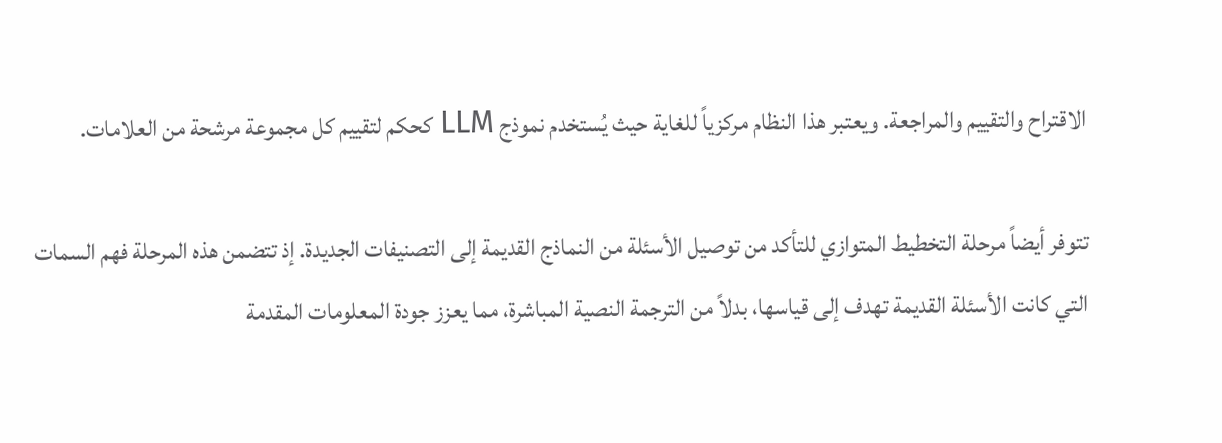الاقتراح والتقييم والمراجعة. ويعتبر هذا النظام مركزياً للغاية حيث يُستخدم نموذج LLM كحكم لتقييم كل مجموعة مرشحة من العلامات.

تتوفر أيضاً مرحلة التخطيط المتوازي للتأكد من توصيل الأسئلة من النماذج القديمة إلى التصنيفات الجديدة. إذ تتضمن هذه المرحلة فهم السمات التي كانت الأسئلة القديمة تهدف إلى قياسها، بدلاً من الترجمة النصية المباشرة، مما يعزز جودة المعلومات المقدمة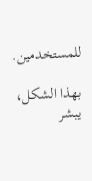للمستخدمين.

بهذا الشكل، يبشر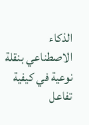الذكاء الاصطناعي بنقلة نوعية في كيفية تفاعل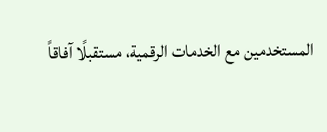المستخدمين مع الخدمات الرقمية، مستقبلًا آفاقاً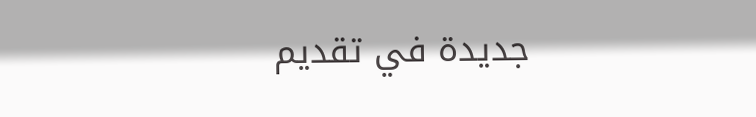جديدة في تقديم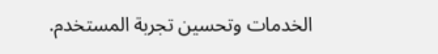الخدمات وتحسين تجربة المستخدم.